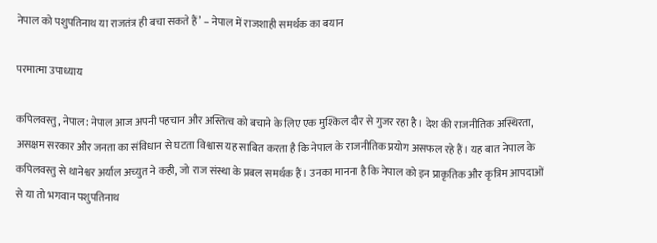नेपाल को पशुपतिनाथ या राजतंत्र ही बचा सकते हैं’ – नेपाल में राजशाही समर्थक का बयान

परमात्मा उपाध्याय

कपिलवस्तु, नेपाल: नेपाल आज अपनी पहचान और अस्तित्व को बचाने के लिए एक मुश्किल दौर से गुजर रहा है। देश की राजनीतिक अस्थिरता, असक्षम सरकार और जनता का संविधान से घटता विश्वास यह साबित करता है कि नेपाल के राजनीतिक प्रयोग असफल रहे हैं। यह बात नेपाल के कपिलवस्तु से थानेश्वर अर्याल अच्युत ने कही, जो राज संस्था के प्रबल समर्थक हैं। उनका मानना है कि नेपाल को इन प्राकृतिक और कृत्रिम आपदाओं से या तो भगवान पशुपतिनाथ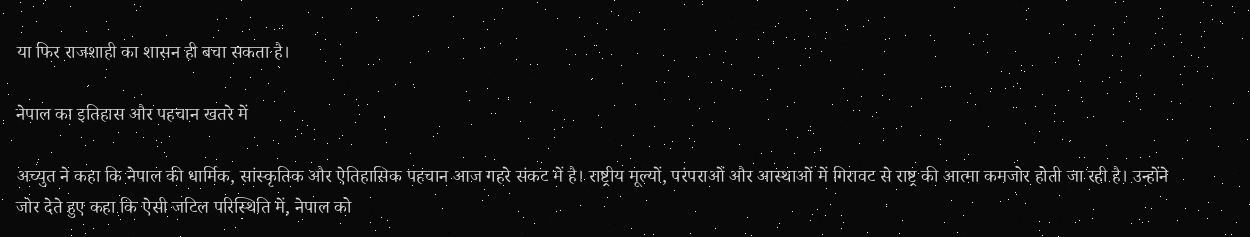या फिर राजशाही का शासन ही बचा सकता है।

नेपाल का इतिहास और पहचान खतरे में

अच्युत ने कहा कि नेपाल की धार्मिक, सांस्कृतिक और ऐतिहासिक पहचान आज गहरे संकट में है। राष्ट्रीय मूल्यों, परंपराओं और आस्थाओं में गिरावट से राष्ट्र की आत्मा कमजोर होती जा रही है। उन्होंने जोर देते हुए कहा कि ऐसी जटिल परिस्थिति में, नेपाल को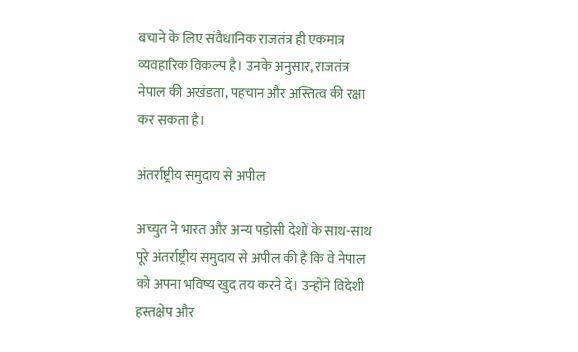बचाने के लिए संवैधानिक राजतंत्र ही एकमात्र व्यवहारिक विकल्प है। उनके अनुसार, राजतंत्र नेपाल की अखंडता, पहचान और अस्तित्व की रक्षा कर सकता है।

अंतर्राष्ट्रीय समुदाय से अपील

अच्युत ने भारत और अन्य पड़ोसी देशों के साथ-साथ पूरे अंतर्राष्ट्रीय समुदाय से अपील की है कि वे नेपाल को अपना भविष्य खुद तय करने दें। उन्होंने विदेशी हस्तक्षेप और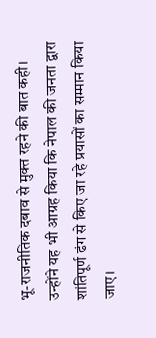भू-राजनीतिक दबाव से मुक्त रहने की बात कही। उन्होंने यह भी आग्रह किया कि नेपाल की जनता द्वारा शांतिपूर्ण ढंग से किए जा रहे प्रयासों का सम्मान किया जाए।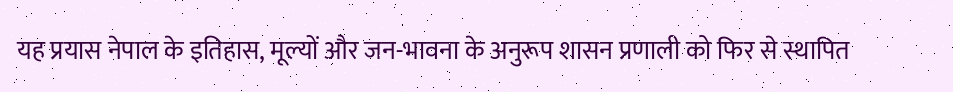यह प्रयास नेपाल के इतिहास, मूल्यों और जन-भावना के अनुरूप शासन प्रणाली को फिर से स्थापित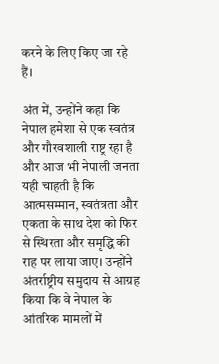करने के लिए किए जा रहे हैं।

अंत में, उन्होंने कहा कि नेपाल हमेशा से एक स्वतंत्र और गौरवशाली राष्ट्र रहा है और आज भी नेपाली जनता यही चाहती है कि आत्मसम्मान, स्वतंत्रता और एकता के साथ देश को फिर से स्थिरता और समृद्धि की राह पर लाया जाए। उन्होंने अंतर्राष्ट्रीय समुदाय से आग्रह किया कि वे नेपाल के आंतरिक मामलों में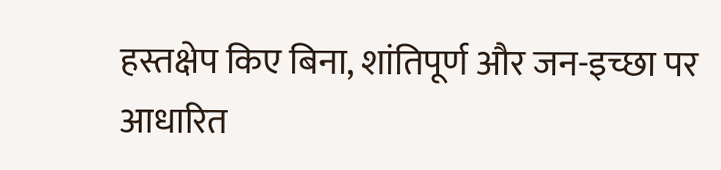हस्तक्षेप किए बिना, शांतिपूर्ण और जन-इच्छा पर आधारित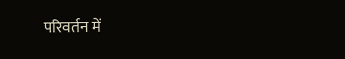परिवर्तन में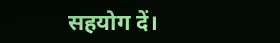सहयोग दें।